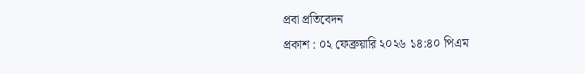প্রবা প্রতিবেদন
প্রকাশ : ০২ ফেব্রুয়ারি ২০২৬ ১৪:৪০ পিএম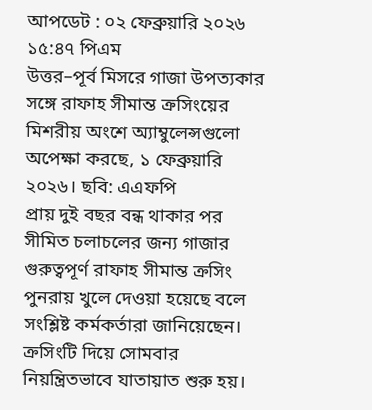আপডেট : ০২ ফেব্রুয়ারি ২০২৬ ১৫:৪৭ পিএম
উত্তর–পূর্ব মিসরে গাজা উপত্যকার সঙ্গে রাফাহ সীমান্ত ক্রসিংয়ের মিশরীয় অংশে অ্যাম্বুলেন্সগুলো অপেক্ষা করছে, ১ ফেব্রুয়ারি ২০২৬। ছবি: এএফপি
প্রায় দুই বছর বন্ধ থাকার পর সীমিত চলাচলের জন্য গাজার গুরুত্বপূর্ণ রাফাহ সীমান্ত ক্রসিং পুনরায় খুলে দেওয়া হয়েছে বলে সংশ্লিষ্ট কর্মকর্তারা জানিয়েছেন। ক্রসিংটি দিয়ে সোমবার নিয়ন্ত্রিতভাবে যাতায়াত শুরু হয়।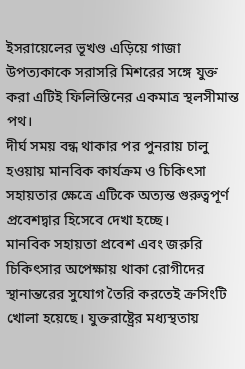ইসরায়েলের ভূখণ্ড এড়িয়ে গাজা উপত্যকাকে সরাসরি মিশরের সঙ্গে যুক্ত করা এটিই ফিলিস্তিনের একমাত্র স্থলসীমান্ত পথ।
দীর্ঘ সময় বন্ধ থাকার পর পুনরায় চালু হওয়ায় মানবিক কার্যক্রম ও চিকিৎসা সহায়তার ক্ষেত্রে এটিকে অত্যন্ত গুরুত্বপূর্ণ প্রবেশদ্বার হিসেবে দেখা হচ্ছে।
মানবিক সহায়তা প্রবেশ এবং জরুরি চিকিৎসার অপেক্ষায় থাকা রোগীদের স্থানান্তরের সুযোগ তৈরি করতেই ক্রসিংটি খোলা হয়েছে। যুক্তরাষ্ট্রের মধ্যস্থতায়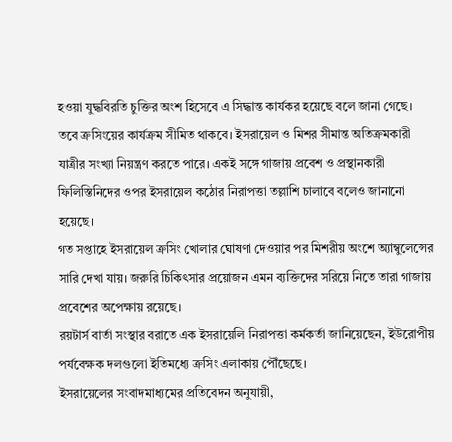হওয়া যুদ্ধবিরতি চুক্তির অংশ হিসেবে এ সিদ্ধান্ত কার্যকর হয়েছে বলে জানা গেছে।
তবে ক্রসিংয়ের কার্যক্রম সীমিত থাকবে। ইসরায়েল ও মিশর সীমান্ত অতিক্রমকারী যাত্রীর সংখ্যা নিয়ন্ত্রণ করতে পারে। একই সঙ্গে গাজায় প্রবেশ ও প্রস্থানকারী ফিলিস্তিনিদের ওপর ইসরায়েল কঠোর নিরাপত্তা তল্লাশি চালাবে বলেও জানানো হয়েছে।
গত সপ্তাহে ইসরায়েল ক্রসিং খোলার ঘোষণা দেওয়ার পর মিশরীয় অংশে অ্যাম্বুলেন্সের সারি দেখা যায়। জরুরি চিকিৎসার প্রয়োজন এমন ব্যক্তিদের সরিয়ে নিতে তারা গাজায় প্রবেশের অপেক্ষায় রয়েছে।
রয়টার্স বার্তা সংস্থার বরাতে এক ইসরায়েলি নিরাপত্তা কর্মকর্তা জানিয়েছেন, ইউরোপীয় পর্যবেক্ষক দলগুলো ইতিমধ্যে ক্রসিং এলাকায় পৌঁছেছে।
ইসরায়েলের সংবাদমাধ্যমের প্রতিবেদন অনুযায়ী,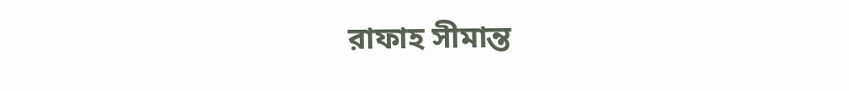রাফাহ সীমান্ত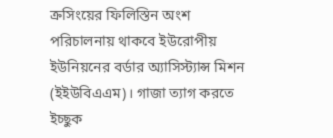ক্রসিংয়ের ফিলিস্তিন অংশ পরিচালনায় থাকবে ইউরোপীয় ইউনিয়নের বর্ডার অ্যাসিস্ট্যান্স মিশন (ইইউবিএএম)। গাজা ত্যাগ করতে ইচ্ছুক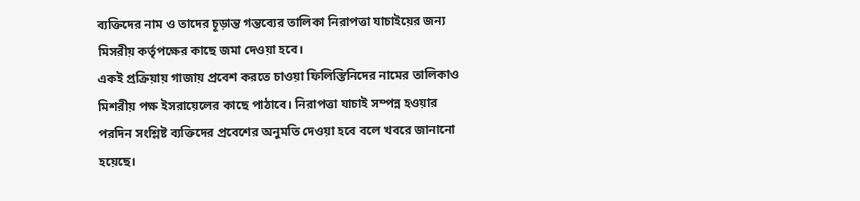ব্যক্তিদের নাম ও তাদের চূড়ান্ত গন্তব্যের তালিকা নিরাপত্তা যাচাইয়ের জন্য মিসরীয় কর্তৃপক্ষের কাছে জমা দেওয়া হবে।
একই প্রক্রিয়ায় গাজায় প্রবেশ করতে চাওয়া ফিলিস্তিনিদের নামের তালিকাও মিশরীয় পক্ষ ইসরায়েলের কাছে পাঠাবে। নিরাপত্তা যাচাই সম্পন্ন হওয়ার পরদিন সংশ্লিষ্ট ব্যক্তিদের প্রবেশের অনুমতি দেওয়া হবে বলে খবরে জানানো হয়েছে।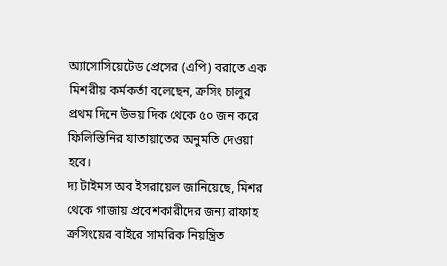অ্যাসোসিয়েটেড প্রেসের (এপি) বরাতে এক মিশরীয় কর্মকর্তা বলেছেন, ক্রসিং চালুর প্রথম দিনে উভয় দিক থেকে ৫০ জন করে ফিলিস্তিনির যাতায়াতের অনুমতি দেওয়া হবে।
দ্য টাইমস অব ইসরায়েল জানিয়েছে, মিশর থেকে গাজায় প্রবেশকারীদের জন্য রাফাহ ক্রসিংয়ের বাইরে সামরিক নিয়ন্ত্রিত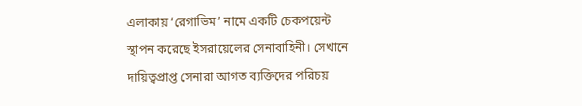এলাকায় ‘রেগাভিম’ নামে একটি চেকপয়েন্ট স্থাপন করেছে ইসরায়েলের সেনাবাহিনী। সেখানে দায়িত্বপ্রাপ্ত সেনারা আগত ব্যক্তিদের পরিচয়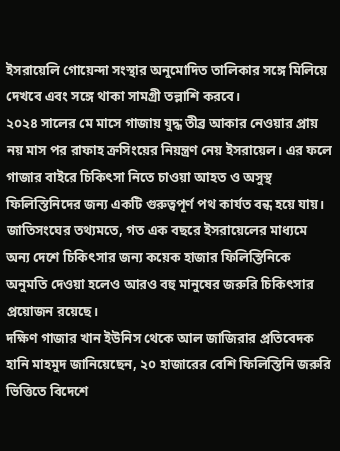ইসরায়েলি গোয়েন্দা সংস্থার অনুমোদিত তালিকার সঙ্গে মিলিয়ে দেখবে এবং সঙ্গে থাকা সামগ্রী তল্লাশি করবে।
২০২৪ সালের মে মাসে গাজায় যুদ্ধ তীব্র আকার নেওয়ার প্রায় নয় মাস পর রাফাহ ক্রসিংয়ের নিয়ন্ত্রণ নেয় ইসরায়েল। এর ফলে গাজার বাইরে চিকিৎসা নিতে চাওয়া আহত ও অসুস্থ ফিলিস্তিনিদের জন্য একটি গুরুত্বপূর্ণ পথ কার্যত বন্ধ হয়ে যায়।
জাতিসংঘের তথ্যমতে, গত এক বছরে ইসরায়েলের মাধ্যমে অন্য দেশে চিকিৎসার জন্য কয়েক হাজার ফিলিস্তিনিকে অনুমতি দেওয়া হলেও আরও বহু মানুষের জরুরি চিকিৎসার প্রয়োজন রয়েছে।
দক্ষিণ গাজার খান ইউনিস থেকে আল জাজিরার প্রতিবেদক হানি মাহমুদ জানিয়েছেন, ২০ হাজারের বেশি ফিলিস্তিনি জরুরি ভিত্তিতে বিদেশে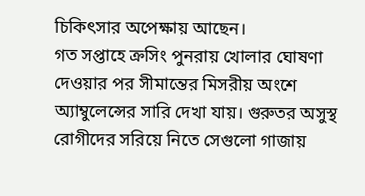চিকিৎসার অপেক্ষায় আছেন।
গত সপ্তাহে ক্রসিং পুনরায় খোলার ঘোষণা দেওয়ার পর সীমান্তের মিসরীয় অংশে অ্যাম্বুলেন্সের সারি দেখা যায়। গুরুতর অসুস্থ রোগীদের সরিয়ে নিতে সেগুলো গাজায়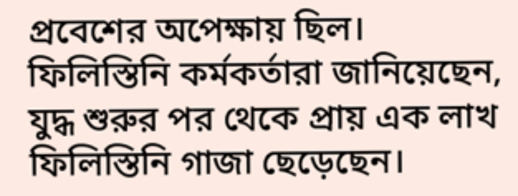প্রবেশের অপেক্ষায় ছিল।
ফিলিস্তিনি কর্মকর্তারা জানিয়েছেন, যুদ্ধ শুরুর পর থেকে প্রায় এক লাখ ফিলিস্তিনি গাজা ছেড়েছেন।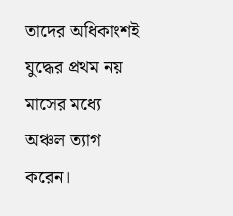তাদের অধিকাংশই যুদ্ধের প্রথম নয় মাসের মধ্যে অঞ্চল ত্যাগ করেন।